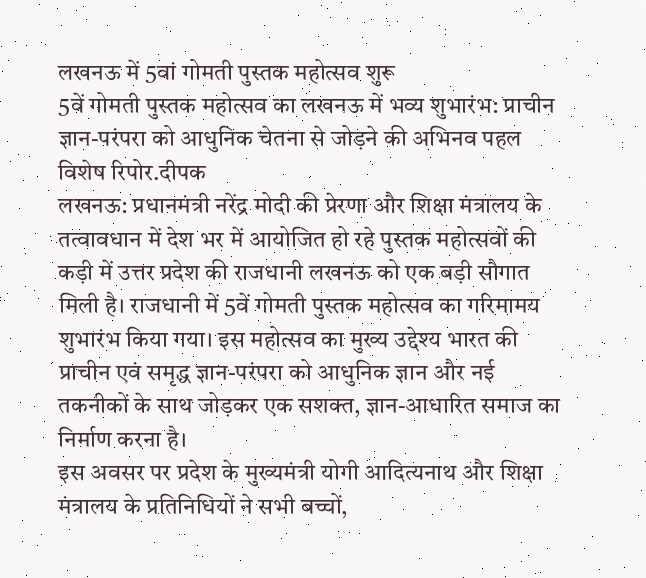लखनऊ में 5वां गोमती पुस्तक महोत्सव शुरू
5वें गोमती पुस्तक महोत्सव का लखनऊ में भव्य शुभारंभ: प्राचीन ज्ञान-परंपरा को आधुनिक चेतना से जोड़ने की अभिनव पहल
विशेष रिपोर.दीपक
लखनऊ: प्रधानमंत्री नरेंद्र मोदी की प्रेरणा और शिक्षा मंत्रालय के तत्वावधान में देश भर में आयोजित हो रहे पुस्तक महोत्सवों की कड़ी में उत्तर प्रदेश की राजधानी लखनऊ को एक बड़ी सौगात मिली है। राजधानी में 5वें गोमती पुस्तक महोत्सव का गरिमामय शुभारंभ किया गया। इस महोत्सव का मुख्य उद्देश्य भारत की प्राचीन एवं समृद्ध ज्ञान-परंपरा को आधुनिक ज्ञान और नई तकनीकों के साथ जोड़कर एक सशक्त, ज्ञान-आधारित समाज का निर्माण करना है।
इस अवसर पर प्रदेश के मुख्यमंत्री योगी आदित्यनाथ और शिक्षा मंत्रालय के प्रतिनिधियों ने सभी बच्चों,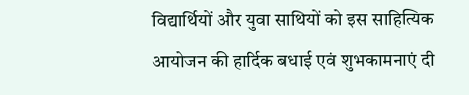विद्यार्थियों और युवा साथियों को इस साहित्यिक आयोजन की हार्दिक बधाई एवं शुभकामनाएं दी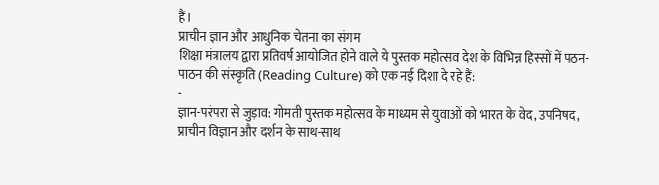हैं।
प्राचीन ज्ञान और आधुनिक चेतना का संगम
शिक्षा मंत्रालय द्वारा प्रतिवर्ष आयोजित होने वाले ये पुस्तक महोत्सव देश के विभिन्न हिस्सों में पठन-पाठन की संस्कृति (Reading Culture) को एक नई दिशा दे रहे हैं:
-
ज्ञान-परंपरा से जुड़ाव: गोमती पुस्तक महोत्सव के माध्यम से युवाओं को भारत के वेद, उपनिषद, प्राचीन विज्ञान और दर्शन के साथ-साथ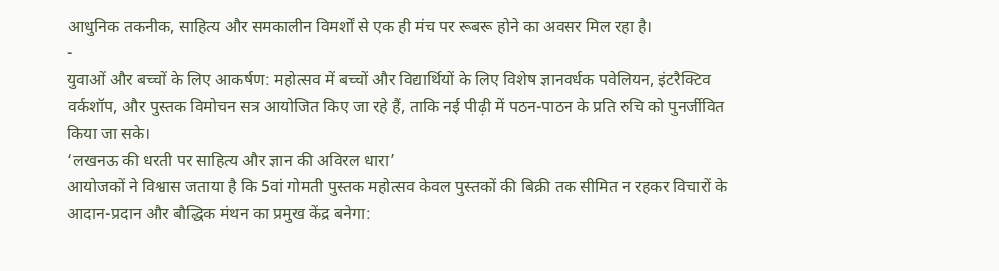आधुनिक तकनीक, साहित्य और समकालीन विमर्शों से एक ही मंच पर रूबरू होने का अवसर मिल रहा है।
-
युवाओं और बच्चों के लिए आकर्षण: महोत्सव में बच्चों और विद्यार्थियों के लिए विशेष ज्ञानवर्धक पवेलियन, इंटरैक्टिव वर्कशॉप, और पुस्तक विमोचन सत्र आयोजित किए जा रहे हैं, ताकि नई पीढ़ी में पठन-पाठन के प्रति रुचि को पुनर्जीवित किया जा सके।
‘लखनऊ की धरती पर साहित्य और ज्ञान की अविरल धारा’
आयोजकों ने विश्वास जताया है कि 5वां गोमती पुस्तक महोत्सव केवल पुस्तकों की बिक्री तक सीमित न रहकर विचारों के आदान-प्रदान और बौद्धिक मंथन का प्रमुख केंद्र बनेगा: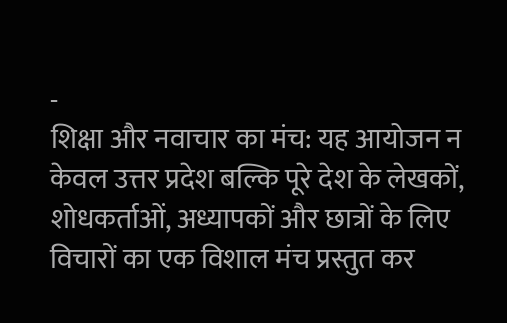-
शिक्षा और नवाचार का मंच: यह आयोजन न केवल उत्तर प्रदेश बल्कि पूरे देश के लेखकों, शोधकर्ताओं, अध्यापकों और छात्रों के लिए विचारों का एक विशाल मंच प्रस्तुत कर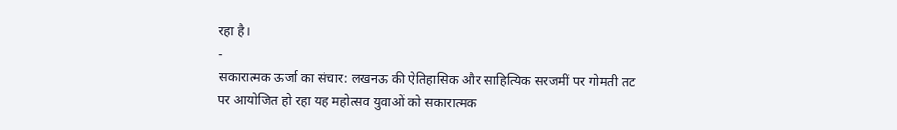रहा है।
-
सकारात्मक ऊर्जा का संचार: लखनऊ की ऐतिहासिक और साहित्यिक सरजमीं पर गोमती तट पर आयोजित हो रहा यह महोत्सव युवाओं को सकारात्मक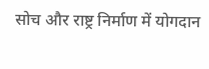सोच और राष्ट्र निर्माण में योगदान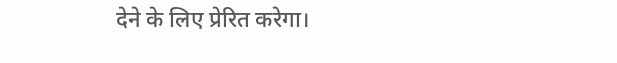देने के लिए प्रेरित करेगा।